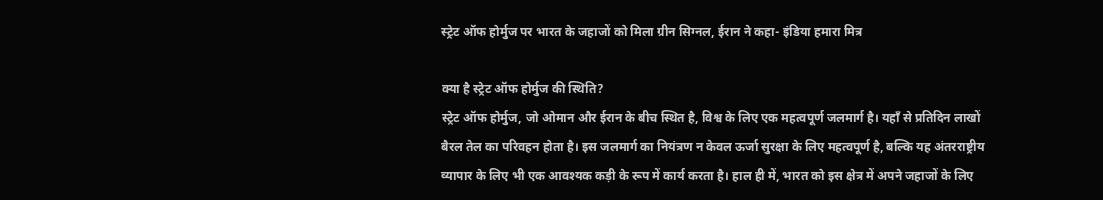स्ट्रेट ऑफ होर्मुज पर भारत के जहाजों को मिला ग्रीन सिग्नल, ईरान ने कहा- इंडिया हमारा मित्र

क्या है स्ट्रेट ऑफ होर्मुज की स्थिति?
स्ट्रेट ऑफ होर्मुज, जो ओमान और ईरान के बीच स्थित है, विश्व के लिए एक महत्वपूर्ण जलमार्ग है। यहाँ से प्रतिदिन लाखों बैरल तेल का परिवहन होता है। इस जलमार्ग का नियंत्रण न केवल ऊर्जा सुरक्षा के लिए महत्वपूर्ण है, बल्कि यह अंतरराष्ट्रीय व्यापार के लिए भी एक आवश्यक कड़ी के रूप में कार्य करता है। हाल ही में, भारत को इस क्षेत्र में अपने जहाजों के लिए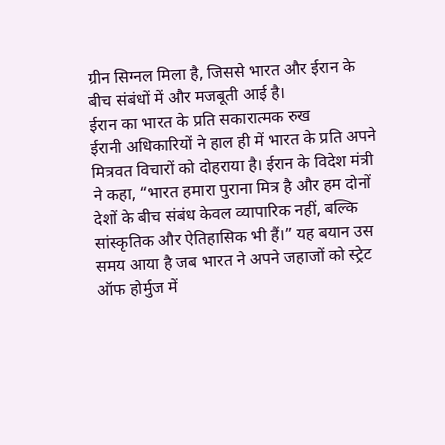ग्रीन सिग्नल मिला है, जिससे भारत और ईरान के बीच संबंधों में और मजबूती आई है।
ईरान का भारत के प्रति सकारात्मक रुख
ईरानी अधिकारियों ने हाल ही में भारत के प्रति अपने मित्रवत विचारों को दोहराया है। ईरान के विदेश मंत्री ने कहा, “भारत हमारा पुराना मित्र है और हम दोनों देशों के बीच संबंध केवल व्यापारिक नहीं, बल्कि सांस्कृतिक और ऐतिहासिक भी हैं।” यह बयान उस समय आया है जब भारत ने अपने जहाजों को स्ट्रेट ऑफ होर्मुज में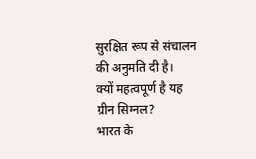सुरक्षित रूप से संचालन की अनुमति दी है।
क्यों महत्वपूर्ण है यह ग्रीन सिग्नल?
भारत के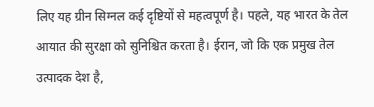लिए यह ग्रीन सिग्नल कई दृष्टियों से महत्वपूर्ण है। पहले, यह भारत के तेल आयात की सुरक्षा को सुनिश्चित करता है। ईरान, जो कि एक प्रमुख तेल उत्पादक देश है,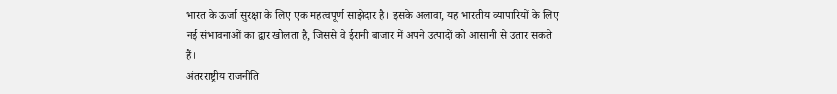भारत के ऊर्जा सुरक्षा के लिए एक महत्वपूर्ण साझेदार है। इसके अलावा, यह भारतीय व्यापारियों के लिए नई संभावनाओं का द्वार खोलता है, जिससे वे ईरानी बाजार में अपने उत्पादों को आसानी से उतार सकते हैं।
अंतरराष्ट्रीय राजनीति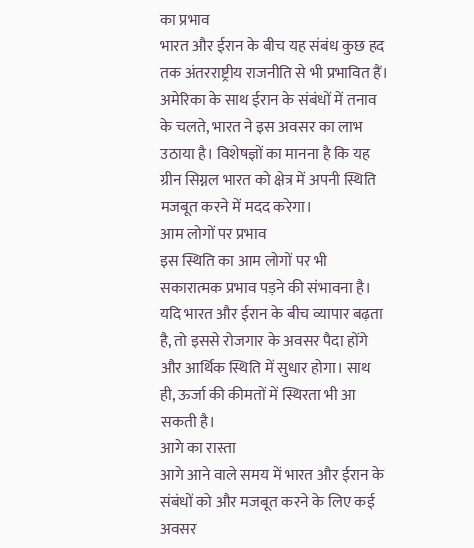का प्रभाव
भारत और ईरान के बीच यह संबंध कुछ हद तक अंतरराष्ट्रीय राजनीति से भी प्रभावित हैं। अमेरिका के साथ ईरान के संबंधों में तनाव के चलते, भारत ने इस अवसर का लाभ उठाया है। विशेषज्ञों का मानना है कि यह ग्रीन सिग्नल भारत को क्षेत्र में अपनी स्थिति मजबूत करने में मदद करेगा।
आम लोगों पर प्रभाव
इस स्थिति का आम लोगों पर भी सकारात्मक प्रभाव पड़ने की संभावना है। यदि भारत और ईरान के बीच व्यापार बढ़ता है, तो इससे रोजगार के अवसर पैदा होंगे और आर्थिक स्थिति में सुधार होगा। साथ ही, ऊर्जा की कीमतों में स्थिरता भी आ सकती है।
आगे का रास्ता
आगे आने वाले समय में भारत और ईरान के संबंधों को और मजबूत करने के लिए कई अवसर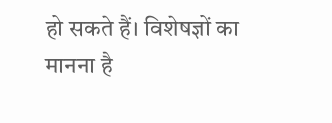हो सकते हैं। विशेषज्ञों का मानना है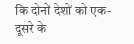कि दोनों देशों को एक-दूसरे के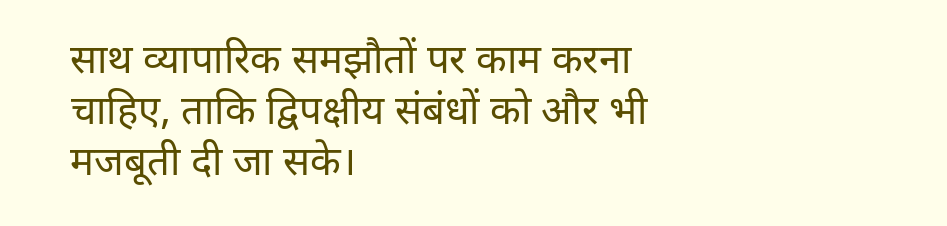साथ व्यापारिक समझौतों पर काम करना चाहिए, ताकि द्विपक्षीय संबंधों को और भी मजबूती दी जा सके।